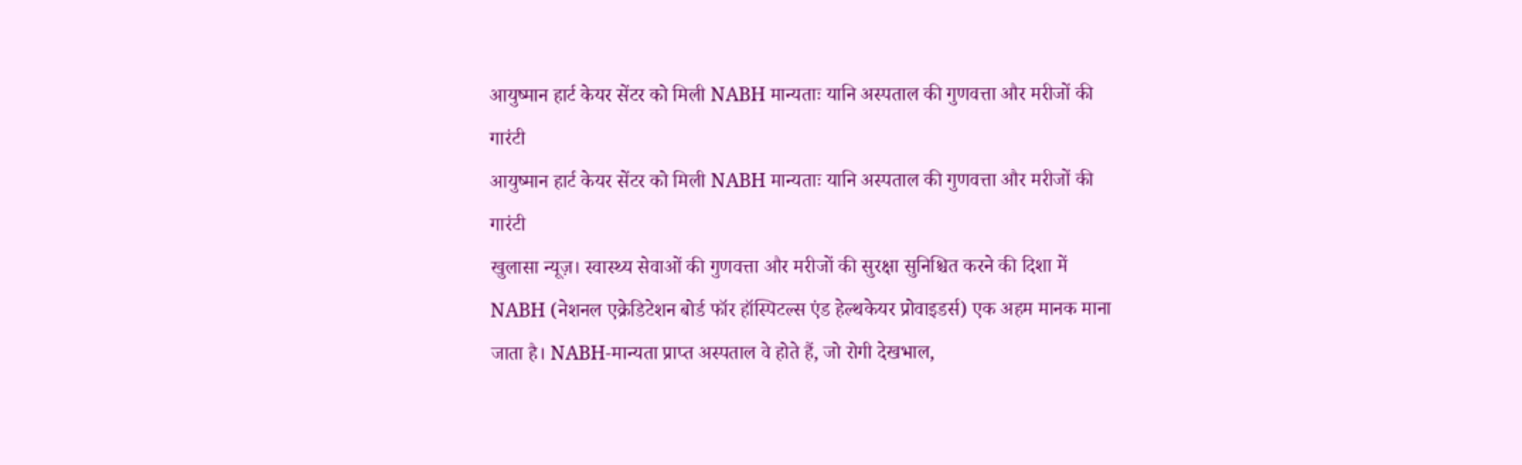आयुष्मान हार्ट केयर सेंटर को मिली NABH मान्यताः यानि अस्पताल की गुणवत्ता और मरीजों की गारंटी
आयुष्मान हार्ट केयर सेंटर को मिली NABH मान्यताः यानि अस्पताल की गुणवत्ता और मरीजों की गारंटी
खुलासा न्यूज़। स्वास्थ्य सेवाओं की गुणवत्ता और मरीजों की सुरक्षा सुनिश्चित करने की दिशा में NABH (नेशनल एक्रेडिटेशन बोर्ड फॉर हॉस्पिटल्स एंड हेल्थकेयर प्रोवाइडर्स) एक अहम मानक माना जाता है। NABH-मान्यता प्राप्त अस्पताल वे होते हैं, जो रोगी देखभाल,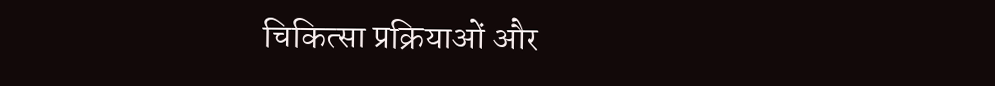चिकित्सा प्रक्रियाओं और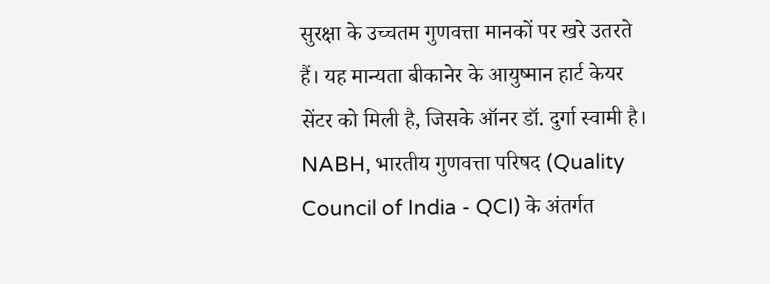सुरक्षा के उच्चतम गुणवत्ता मानकों पर खरे उतरते हैं। यह मान्यता बीकानेर के आयुष्मान हार्ट केयर सेंटर को मिली है, जिसके ऑनर डॉ. दुर्गा स्वामी है। NABH, भारतीय गुणवत्ता परिषद (Quality Council of India - QCI) के अंतर्गत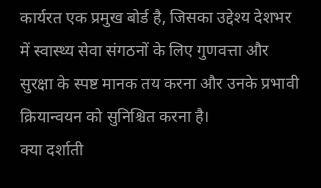कार्यरत एक प्रमुख बोर्ड है, जिसका उद्देश्य देशभर में स्वास्थ्य सेवा संगठनों के लिए गुणवत्ता और सुरक्षा के स्पष्ट मानक तय करना और उनके प्रभावी क्रियान्वयन को सुनिश्चित करना है।
क्या दर्शाती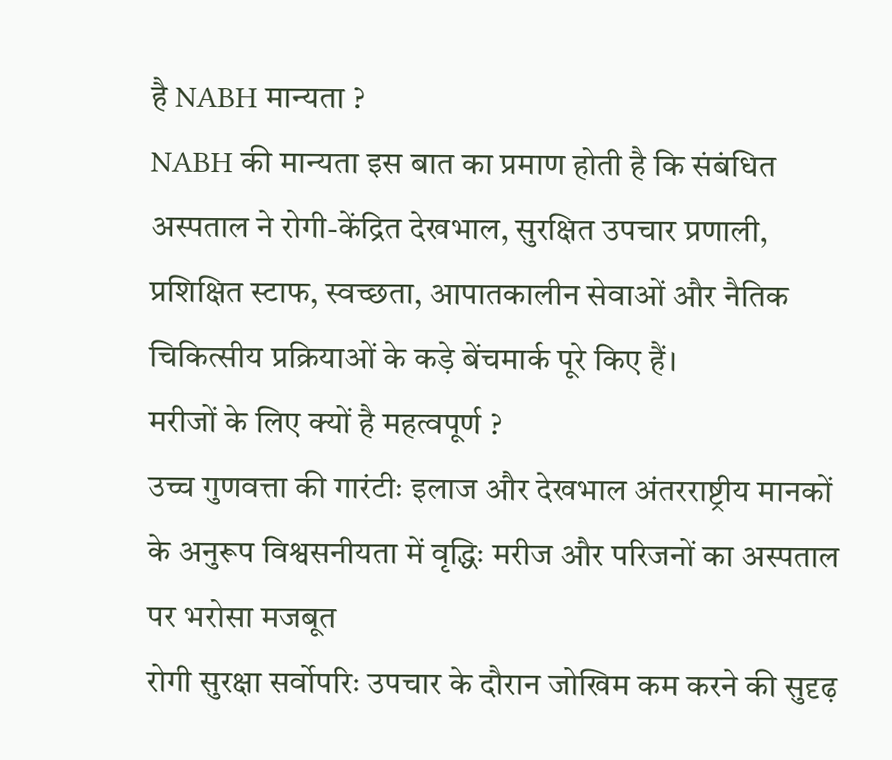है NABH मान्यता ?
NABH की मान्यता इस बात का प्रमाण होती है कि संबंधित अस्पताल ने रोगी-केंद्रित देखभाल, सुरक्षित उपचार प्रणाली, प्रशिक्षित स्टाफ, स्वच्छता, आपातकालीन सेवाओं और नैतिक चिकित्सीय प्रक्रियाओं के कड़े बेंचमार्क पूरे किए हैं।
मरीजों के लिए क्यों है महत्वपूर्ण ?
उच्च गुणवत्ता की गारंटीः इलाज और देखभाल अंतरराष्ट्रीय मानकों के अनुरूप विश्वसनीयता में वृद्धिः मरीज और परिजनों का अस्पताल पर भरोसा मजबूत
रोगी सुरक्षा सर्वोपरिः उपचार के दौरान जोखिम कम करने की सुदृढ़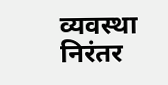व्यवस्था
निरंतर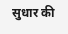सुधार की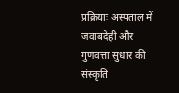प्रक्रियाः अस्पताल में जवाबदेही और गुणवत्ता सुधार की संस्कृति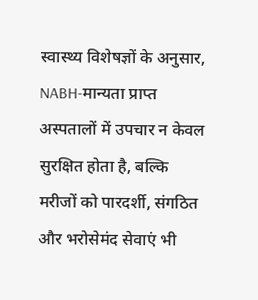स्वास्थ्य विशेषज्ञों के अनुसार, NABH-मान्यता प्राप्त अस्पतालों में उपचार न केवल सुरक्षित होता है, बल्कि मरीजों को पारदर्शी, संगठित और भरोसेमंद सेवाएं भी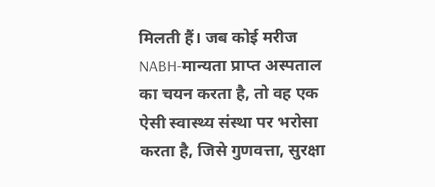मिलती हैं। जब कोई मरीज NABH-मान्यता प्राप्त अस्पताल का चयन करता है, तो वह एक ऐसी स्वास्थ्य संस्था पर भरोसा करता है, जिसे गुणवत्ता, सुरक्षा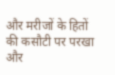और मरीजों के हितों की कसौटी पर परखा और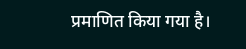प्रमाणित किया गया है।